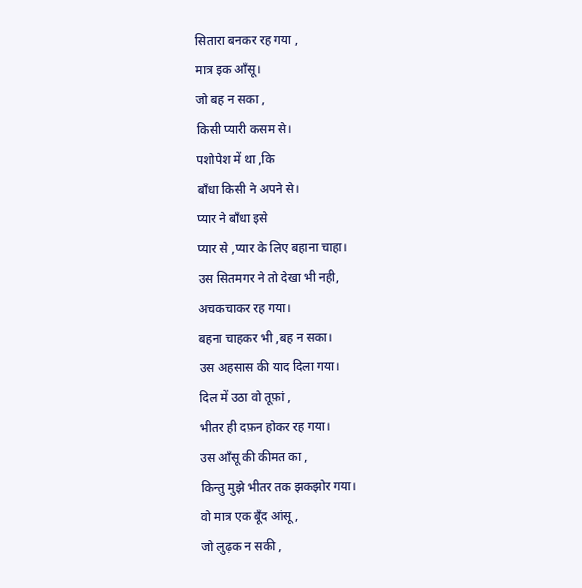सितारा बनकर रह गया ,
मात्र इक आँसू।
जो बह न सका ,
किसी प्यारी कसम से।
पशोपेश में था ,कि
बाँधा किसी ने अपने से।
प्यार ने बाँधा इसे
प्यार से ,प्यार के लिए बहाना चाहा।
उस सितमगर ने तो देखा भी नही,
अचकचाकर रह गया।
बहना चाहकर भी ,बह न सका।
उस अहसास की याद दिला गया।
दिल में उठा वो तूफ़ां ,
भीतर ही दफ़न होकर रह गया।
उस ऑंसू की कीमत का ,
किन्तु मुझे भीतर तक झकझोर गया।
वो मात्र एक बूँद आंसू ,
जो लुढ़क न सकी ,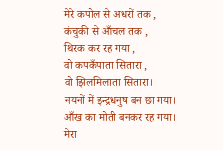मेरे कपोल से अधरों तक ,
कंचुकी से आँचल तक ,
थिरक कर रह गया ,
वो कपकँपाता सितारा ,
वो झिलमिलाता सितारा।
नयनों में इन्द्रधनुष बन छा गया।
आँख का मोती बनकर रह गया।
मेरा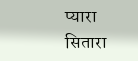प्यारा सितारा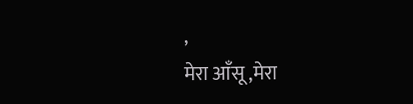,
मेरा आँसू ,मेरा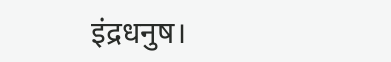इंद्रधनुष।